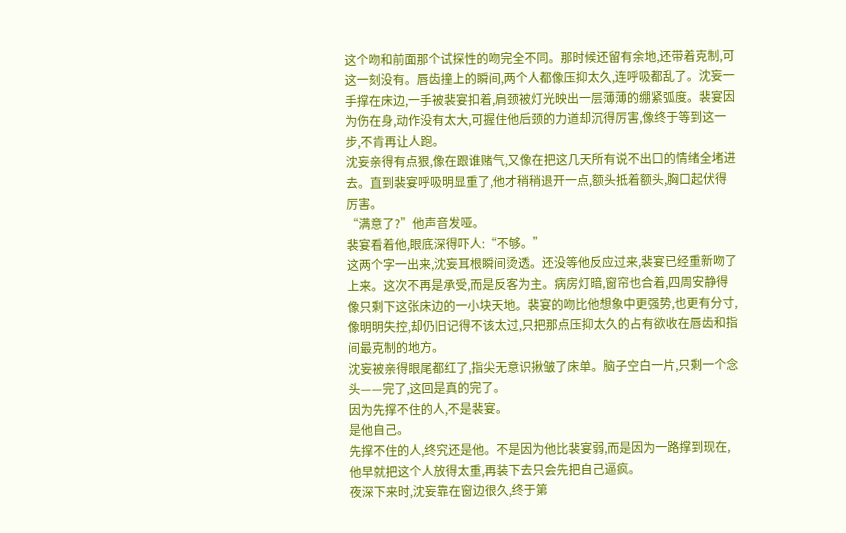这个吻和前面那个试探性的吻完全不同。那时候还留有余地,还带着克制,可这一刻没有。唇齿撞上的瞬间,两个人都像压抑太久,连呼吸都乱了。沈妄一手撑在床边,一手被裴宴扣着,肩颈被灯光映出一层薄薄的绷紧弧度。裴宴因为伤在身,动作没有太大,可握住他后颈的力道却沉得厉害,像终于等到这一步,不肯再让人跑。
沈妄亲得有点狠,像在跟谁赌气,又像在把这几天所有说不出口的情绪全堵进去。直到裴宴呼吸明显重了,他才稍稍退开一点,额头抵着额头,胸口起伏得厉害。
“满意了?”他声音发哑。
裴宴看着他,眼底深得吓人:“不够。”
这两个字一出来,沈妄耳根瞬间烫透。还没等他反应过来,裴宴已经重新吻了上来。这次不再是承受,而是反客为主。病房灯暗,窗帘也合着,四周安静得像只剩下这张床边的一小块天地。裴宴的吻比他想象中更强势,也更有分寸,像明明失控,却仍旧记得不该太过,只把那点压抑太久的占有欲收在唇齿和指间最克制的地方。
沈妄被亲得眼尾都红了,指尖无意识揪皱了床单。脑子空白一片,只剩一个念头——完了,这回是真的完了。
因为先撑不住的人,不是裴宴。
是他自己。
先撑不住的人,终究还是他。不是因为他比裴宴弱,而是因为一路撑到现在,他早就把这个人放得太重,再装下去只会先把自己逼疯。
夜深下来时,沈妄靠在窗边很久,终于第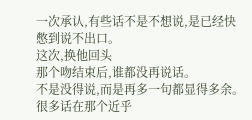一次承认,有些话不是不想说,是已经快憋到说不出口。
这次,换他回头
那个吻结束后,谁都没再说话。
不是没得说,而是再多一句都显得多余。很多话在那个近乎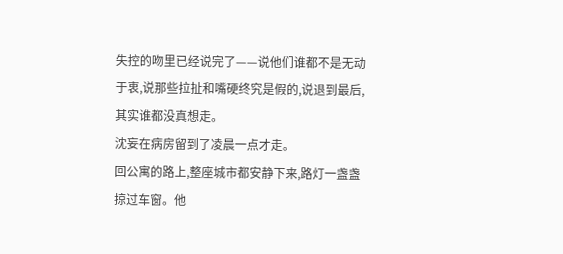失控的吻里已经说完了——说他们谁都不是无动于衷,说那些拉扯和嘴硬终究是假的,说退到最后,其实谁都没真想走。
沈妄在病房留到了凌晨一点才走。
回公寓的路上,整座城市都安静下来,路灯一盏盏掠过车窗。他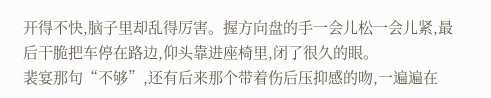开得不快,脑子里却乱得厉害。握方向盘的手一会儿松一会儿紧,最后干脆把车停在路边,仰头靠进座椅里,闭了很久的眼。
裴宴那句“不够”,还有后来那个带着伤后压抑感的吻,一遍遍在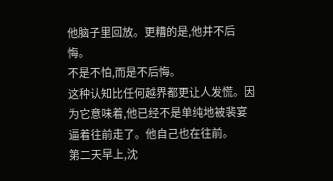他脑子里回放。更糟的是,他并不后悔。
不是不怕,而是不后悔。
这种认知比任何越界都更让人发慌。因为它意味着,他已经不是单纯地被裴宴逼着往前走了。他自己也在往前。
第二天早上,沈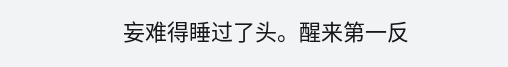妄难得睡过了头。醒来第一反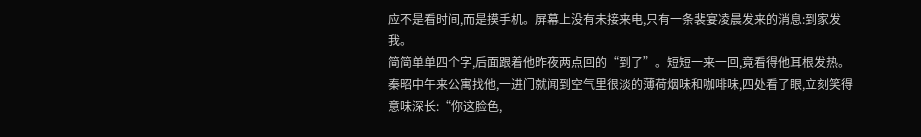应不是看时间,而是摸手机。屏幕上没有未接来电,只有一条裴宴凌晨发来的消息:到家发我。
简简单单四个字,后面跟着他昨夜两点回的“到了”。短短一来一回,竟看得他耳根发热。
秦昭中午来公寓找他,一进门就闻到空气里很淡的薄荷烟味和咖啡味,四处看了眼,立刻笑得意味深长:“你这脸色,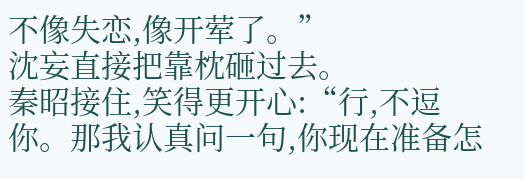不像失恋,像开荤了。”
沈妄直接把靠枕砸过去。
秦昭接住,笑得更开心:“行,不逗你。那我认真问一句,你现在准备怎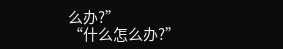么办?”
“什么怎么办?”